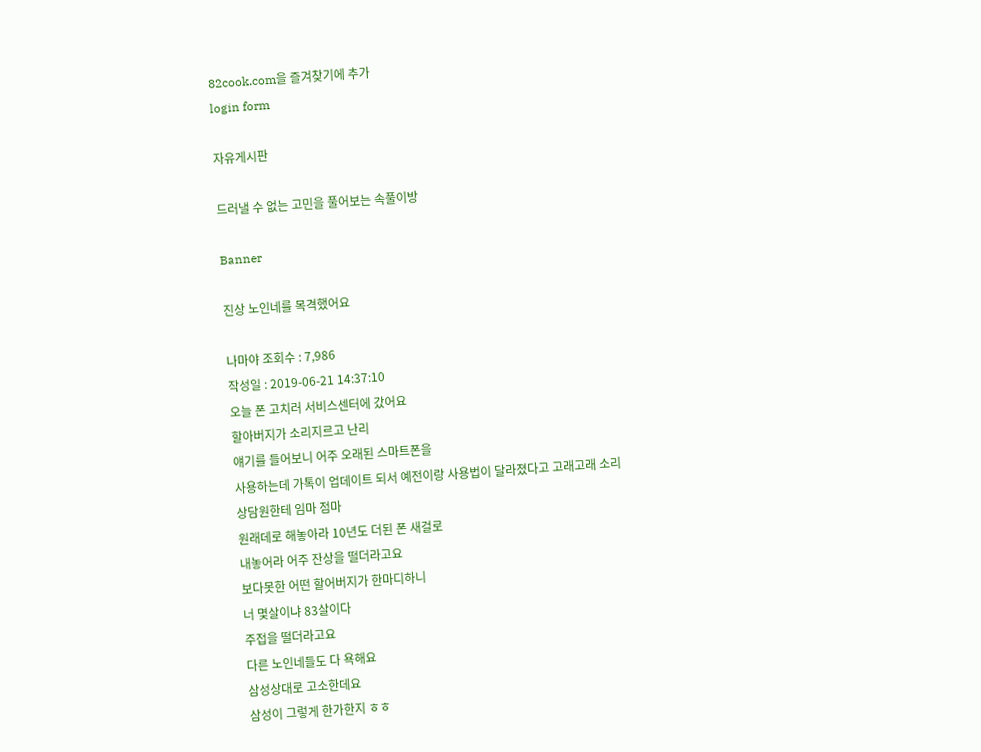82cook.com을 즐겨찾기에 추가
login form

자유게시판

드러낼 수 없는 고민을 풀어보는 속풀이방

Banner

진상 노인네를 목격했어요

나마야 조회수 : 7,986
작성일 : 2019-06-21 14:37:10
오늘 폰 고치러 서비스센터에 갔어요
할아버지가 소리지르고 난리
얘기를 들어보니 어주 오래된 스마트폰을
사용하는데 가톡이 업데이트 되서 예전이랑 사용법이 달라졌다고 고래고래 소리
상담원한테 임마 점마
원래데로 해놓아라 10년도 더된 폰 새걸로
내놓어라 어주 잔상을 떨더라고요
보다못한 어떤 할어버지가 한마디하니
너 몇살이냐 83살이다
주접을 떨더라고요
다른 노인네들도 다 욕해요
삼성상대로 고소한데요
삼성이 그렇게 한가한지 ㅎㅎ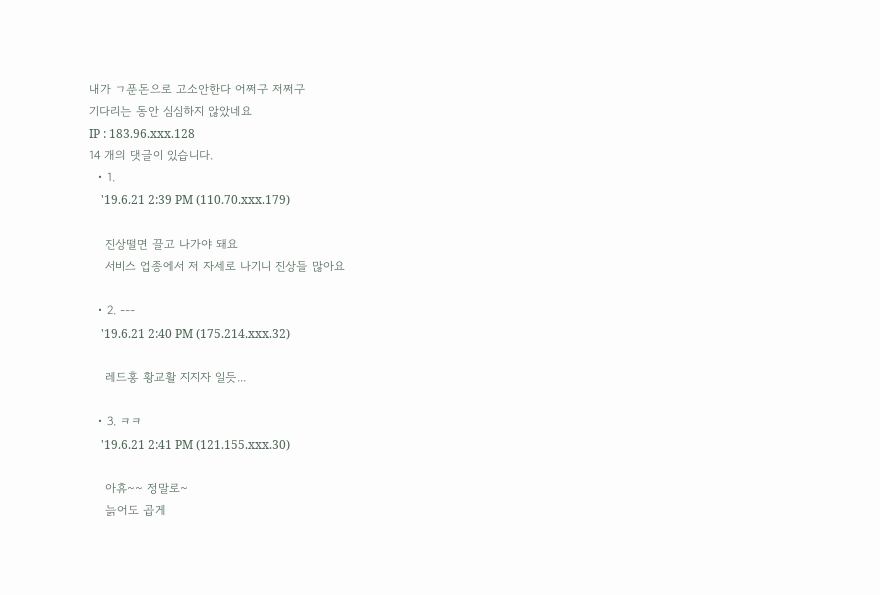내가 ㄱ푼돈으로 고소안한다 어쩌구 저쩌구
기다리는 동안 심심하지 않았네요
IP : 183.96.xxx.128
14 개의 댓글이 있습니다.
  • 1.
    '19.6.21 2:39 PM (110.70.xxx.179)

    진상떨면 끌고 나가야 돼요
    서비스 업종에서 저 자세로 나기니 진상들 많아요

  • 2. ---
    '19.6.21 2:40 PM (175.214.xxx.32)

    레드홍 황교활 지지자 일듯...

  • 3. ㅋㅋ
    '19.6.21 2:41 PM (121.155.xxx.30)

    아휴~~ 정말로~
    늙어도 곱게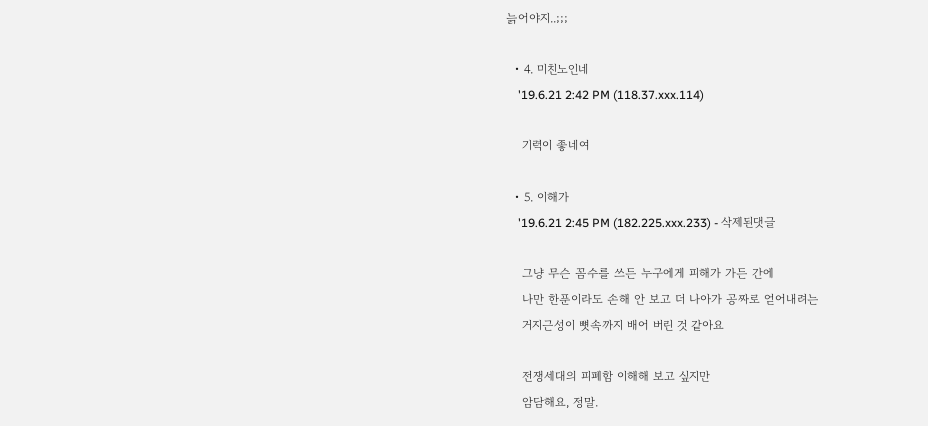늙어야지..;;;

  • 4. 미친노인네
    '19.6.21 2:42 PM (118.37.xxx.114)

    기력이 좋네여

  • 5. 이해가
    '19.6.21 2:45 PM (182.225.xxx.233) - 삭제된댓글

    그냥 무슨 꼼수를 쓰든 누구에게 피해가 가든 간에
    나만 한푼이라도 손해 안 보고 더 나아가 공짜로 얻어내려는
    거지근성이 뼛속까지 배어 버린 것 같아요

    전쟁세대의 피폐함 이해해 보고 싶지만
    암담해요, 정말.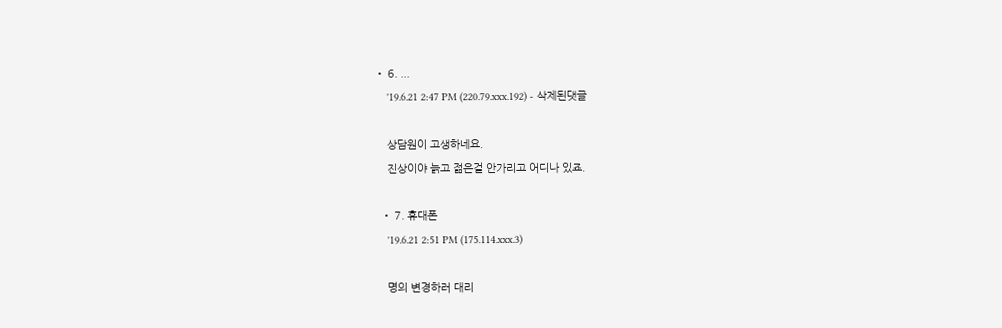• 6. ...
    '19.6.21 2:47 PM (220.79.xxx.192) - 삭제된댓글

    상담원이 고생하네요.
    진상이야 늙고 젊은걸 안가리고 어디나 있죠.

  • 7. 휴대폰
    '19.6.21 2:51 PM (175.114.xxx.3)

    명의 변경하러 대리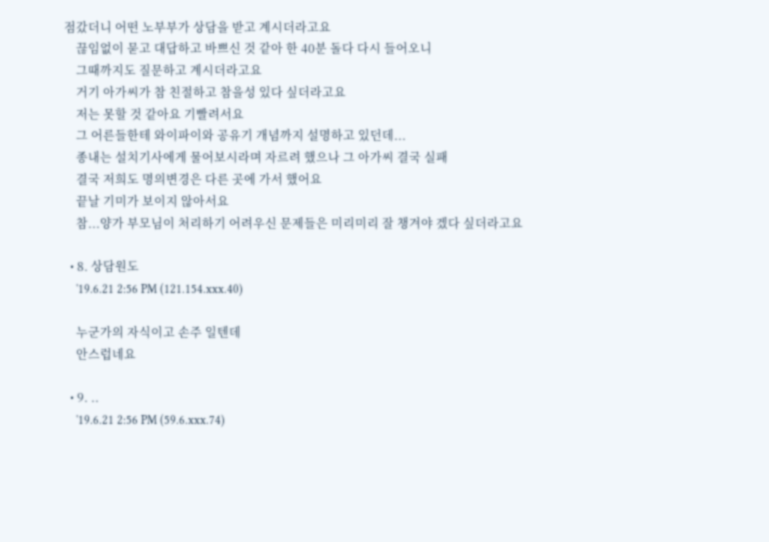점갔더니 어떤 노부부가 상담을 받고 계시더라고요
    끊임없이 묻고 대답하고 바쁘신 것 같아 한 40분 돌다 다시 들어오니
    그때까지도 질문하고 계시더라고요
    거기 아가씨가 참 친절하고 참을성 있다 싶더라고요
    저는 못할 것 같아요 기빨려서요
    그 어른들한테 와이파이와 공유기 개념까지 설명하고 있던데...
    종내는 설치기사에게 물어보시라며 자르려 했으나 그 아가씨 결국 실패
    결국 저희도 명의변경은 다른 곳에 가서 했어요
    끝날 기미가 보이지 않아서요
    참...양가 부모님이 처리하기 어려우신 문제들은 미리미리 잘 챙겨야 겠다 싶더라고요

  • 8. 상담원도
    '19.6.21 2:56 PM (121.154.xxx.40)

    누군가의 자식이고 손주 일텐데
    안스럽네요

  • 9. ..
    '19.6.21 2:56 PM (59.6.xxx.74)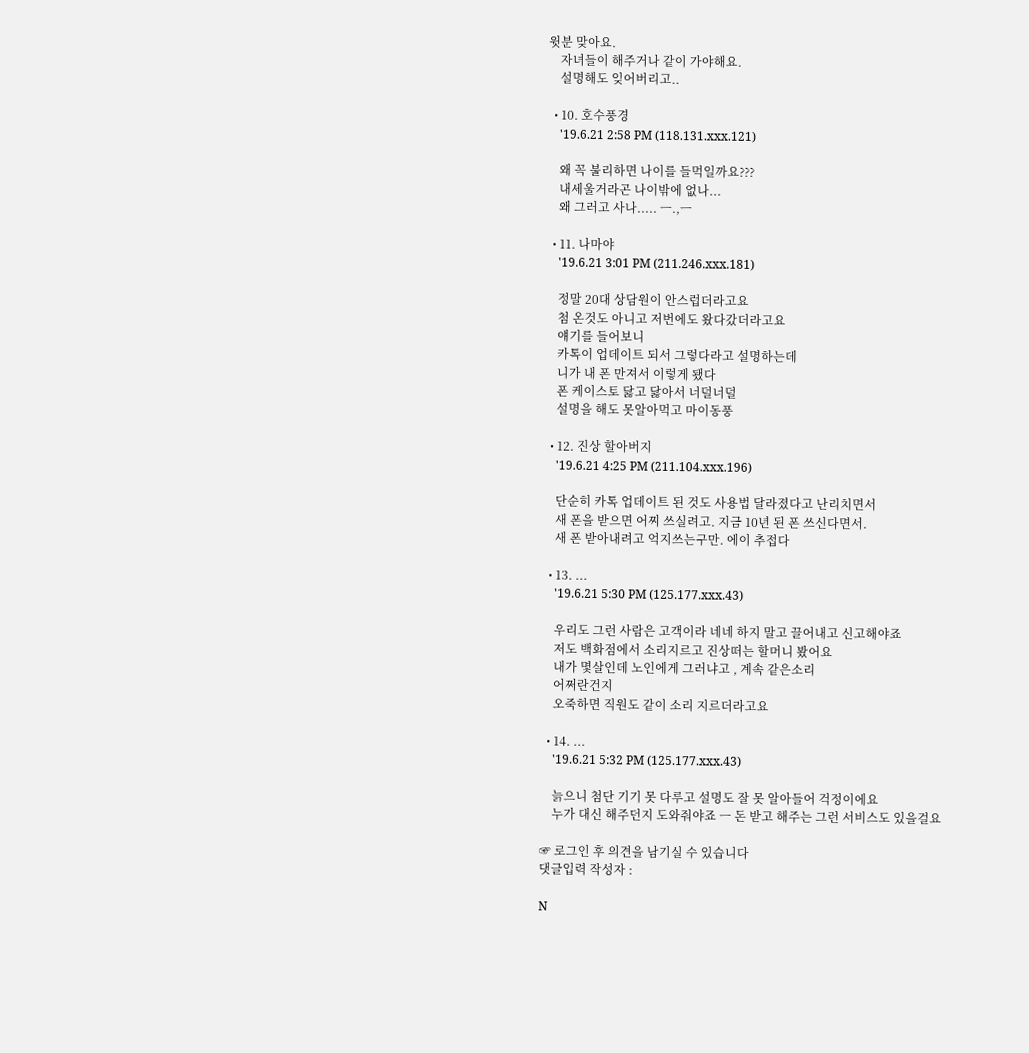윗분 맞아요.
    자녀들이 해주거나 같이 가야해요.
    설명해도 잊어버리고..

  • 10. 호수풍경
    '19.6.21 2:58 PM (118.131.xxx.121)

    왜 꼭 불리하면 나이를 들먹일까요???
    내세울거라곤 나이밖에 없나...
    왜 그러고 사나..... ㅡ.,ㅡ

  • 11. 나마야
    '19.6.21 3:01 PM (211.246.xxx.181)

    정말 20대 상담원이 안스럽더라고요
    첨 온것도 아니고 저번에도 왔다갔더라고요
    얘기를 들어보니
    카톡이 업데이트 되서 그렇다라고 설명하는데
    니가 내 폰 만져서 이렇게 됐다
    폰 케이스토 닳고 닳아서 너덜너덜
    설명을 해도 못알아먹고 마이동풍

  • 12. 진상 할아버지
    '19.6.21 4:25 PM (211.104.xxx.196)

    단순히 카톡 업데이트 된 것도 사용법 달라졌다고 난리치면서
    새 폰을 받으면 어찌 쓰실려고. 지금 10년 된 폰 쓰신다면서.
    새 폰 받아내려고 억지쓰는구만. 에이 추접다

  • 13. ...
    '19.6.21 5:30 PM (125.177.xxx.43)

    우리도 그런 사람은 고객이라 네네 하지 말고 끌어내고 신고해야죠
    저도 백화점에서 소리지르고 진상떠는 할머니 봤어요
    내가 몇살인데 노인에게 그러냐고 , 계속 같은소리
    어쩌란건지
    오죽하면 직원도 같이 소리 지르더라고요

  • 14. ...
    '19.6.21 5:32 PM (125.177.xxx.43)

    늙으니 첨단 기기 못 다루고 설명도 잘 못 알아들어 걱정이에요
    누가 대신 해주던지 도와줘야죠 ㅡ 돈 받고 해주는 그런 서비스도 있을걸요

☞ 로그인 후 의견을 남기실 수 있습니다
댓글입력 작성자 :

N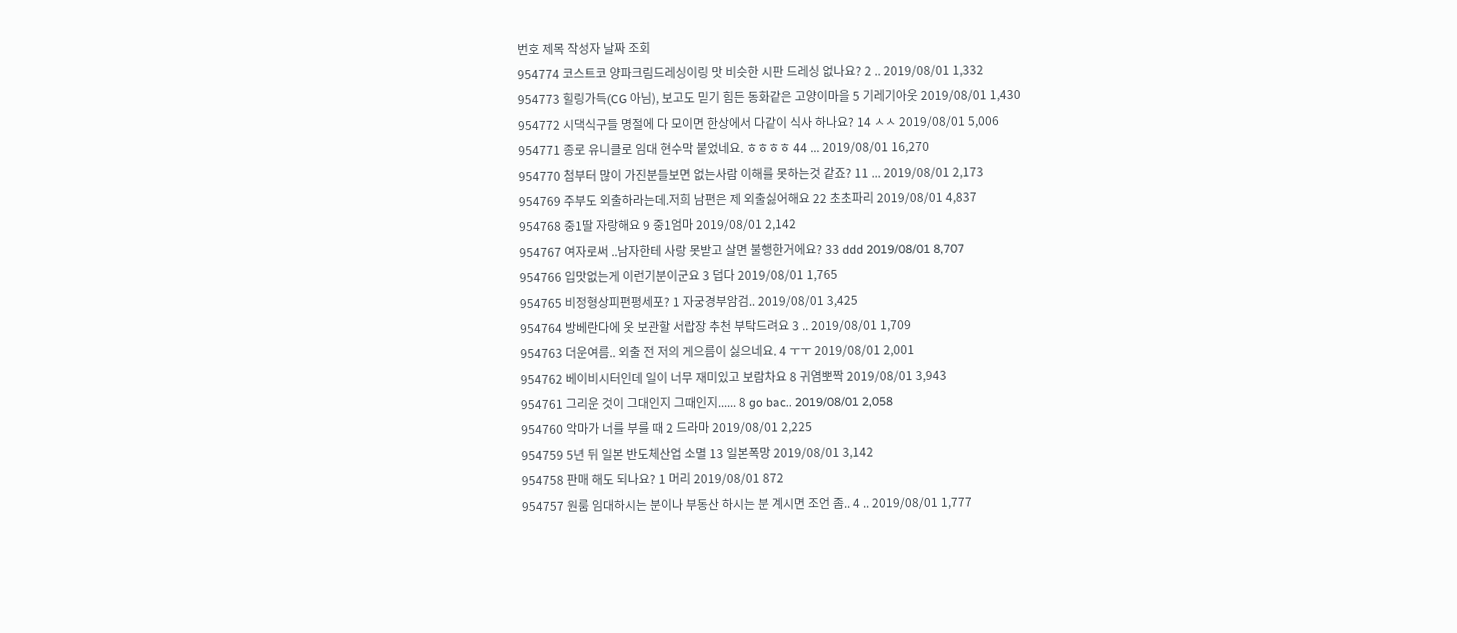번호 제목 작성자 날짜 조회
954774 코스트코 양파크림드레싱이링 맛 비슷한 시판 드레싱 없나요? 2 .. 2019/08/01 1,332
954773 힐링가득(CG 아님), 보고도 믿기 힘든 동화같은 고양이마을 5 기레기아웃 2019/08/01 1,430
954772 시댁식구들 명절에 다 모이면 한상에서 다같이 식사 하나요? 14 ㅅㅅ 2019/08/01 5,006
954771 종로 유니클로 임대 현수막 붙었네요. ㅎㅎㅎㅎ 44 ... 2019/08/01 16,270
954770 첨부터 많이 가진분들보면 없는사람 이해를 못하는것 같죠? 11 ... 2019/08/01 2,173
954769 주부도 외출하라는데.저희 남편은 제 외출싫어해요 22 초초파리 2019/08/01 4,837
954768 중1딸 자랑해요 9 중1엄마 2019/08/01 2,142
954767 여자로써 ..남자한테 사랑 못받고 살면 불행한거에요? 33 ddd 2019/08/01 8,707
954766 입맛없는게 이런기분이군요 3 덥다 2019/08/01 1,765
954765 비정형상피편평세포? 1 자궁경부암검.. 2019/08/01 3,425
954764 방베란다에 옷 보관할 서랍장 추천 부탁드려요 3 .. 2019/08/01 1,709
954763 더운여름.. 외출 전 저의 게으름이 싫으네요. 4 ㅜㅜ 2019/08/01 2,001
954762 베이비시터인데 일이 너무 재미있고 보람차요 8 귀염뽀짝 2019/08/01 3,943
954761 그리운 것이 그대인지 그때인지...... 8 go bac.. 2019/08/01 2,058
954760 악마가 너를 부를 때 2 드라마 2019/08/01 2,225
954759 5년 뒤 일본 반도체산업 소멸 13 일본폭망 2019/08/01 3,142
954758 판매 해도 되나요? 1 머리 2019/08/01 872
954757 원룸 임대하시는 분이나 부동산 하시는 분 계시면 조언 좀.. 4 .. 2019/08/01 1,777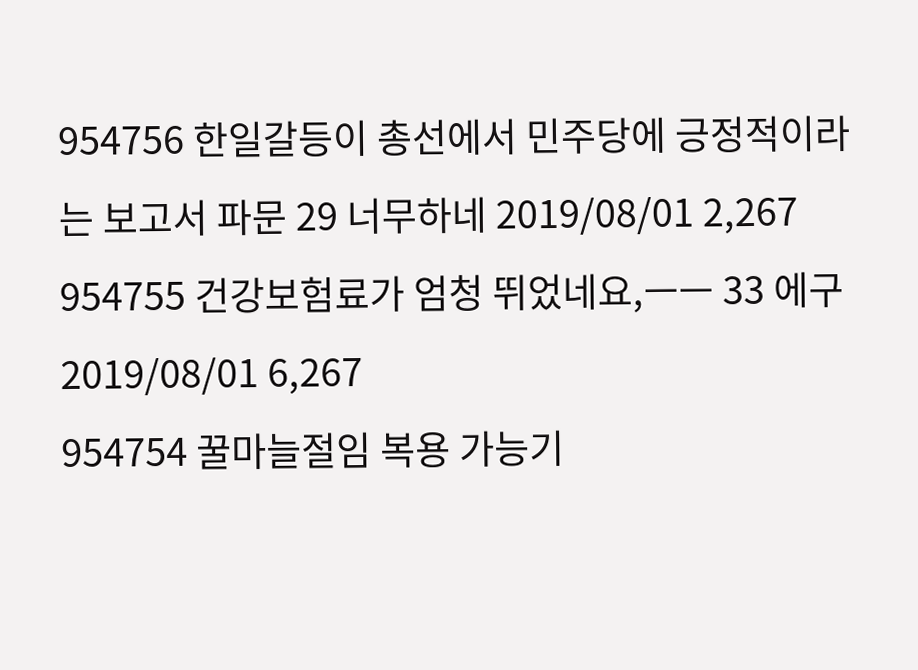954756 한일갈등이 총선에서 민주당에 긍정적이라는 보고서 파문 29 너무하네 2019/08/01 2,267
954755 건강보험료가 엄청 뛰었네요,ㅡㅡ 33 에구 2019/08/01 6,267
954754 꿀마늘절임 복용 가능기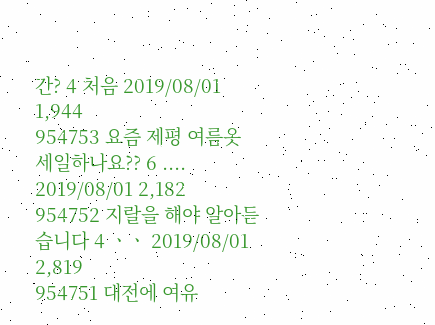간? 4 처음 2019/08/01 1,944
954753 요즘 제평 여름옷 세일하나요?? 6 .... 2019/08/01 2,182
954752 지랄을 해야 알아듣습니다 4 ㆍㆍ 2019/08/01 2,819
954751 대전에 여유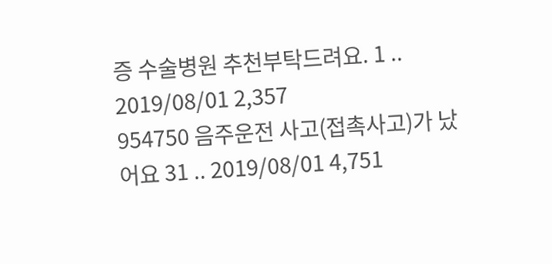증 수술병원 추천부탁드려요. 1 .. 2019/08/01 2,357
954750 음주운전 사고(접촉사고)가 났어요 31 .. 2019/08/01 4,751